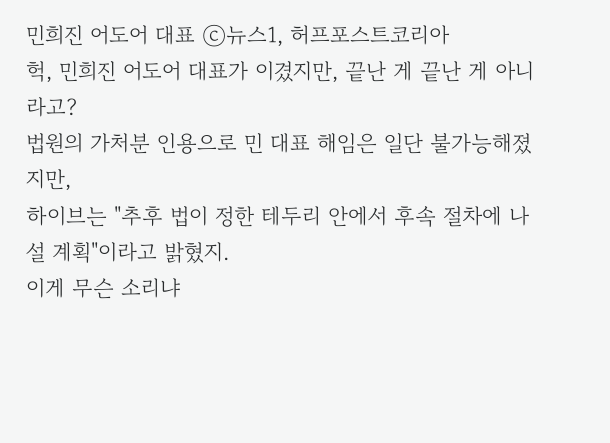민희진 어도어 대표 ⓒ뉴스1, 허프포스트코리아
헉, 민희진 어도어 대표가 이겼지만, 끝난 게 끝난 게 아니라고?
법원의 가처분 인용으로 민 대표 해임은 일단 불가능해졌지만,
하이브는 "추후 법이 정한 테두리 안에서 후속 절차에 나설 계획"이라고 밝혔지.
이게 무슨 소리냐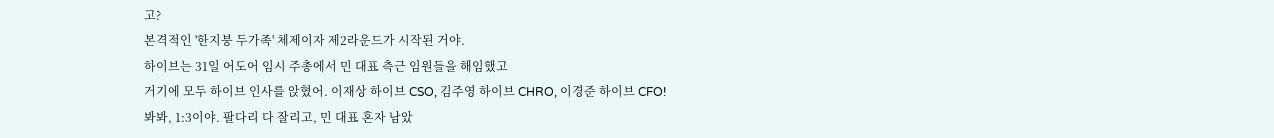고?
본격적인 '한지붕 두가족' 체제이자 제2라운드가 시작된 거야.
하이브는 31일 어도어 임시 주총에서 민 대표 측근 임원들을 해임했고
거기에 모두 하이브 인사를 앉혔어. 이재상 하이브 CSO, 김주영 하이브 CHRO, 이경준 하이브 CFO!
봐봐, 1:3이야. 팔다리 다 잘리고, 민 대표 혼자 남았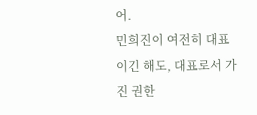어.
민희진이 여전히 대표이긴 해도, 대표로서 가진 권한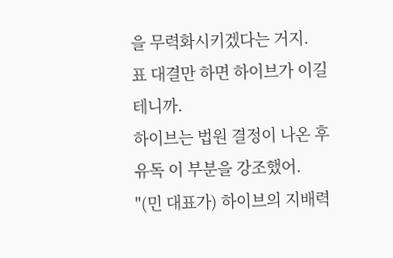을 무력화시키겠다는 거지.
표 대결만 하면 하이브가 이길 테니까.
하이브는 법원 결정이 나온 후 유독 이 부분을 강조했어.
"(민 대표가) 하이브의 지배력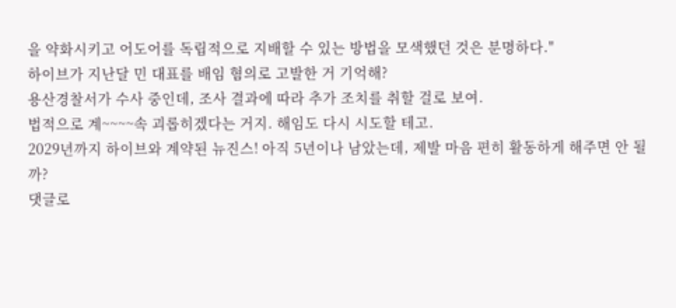을 약화시키고 어도어를 독립적으로 지배할 수 있는 방법을 모색했던 것은 분명하다."
하이브가 지난달 민 대표를 배임 혐의로 고발한 거 기억해?
용산경찰서가 수사 중인데, 조사 결과에 따라 추가 조치를 취할 걸로 보여.
법적으로 계~~~~속 괴롭히겠다는 거지. 해임도 다시 시도할 테고.
2029년까지 하이브와 계약된 뉴진스! 아직 5년이나 남았는데, 제발 마음 편히 활동하게 해주면 안 될까?
댓글로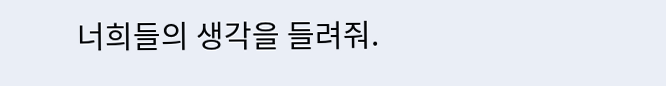너희들의 생각을 들려줘.